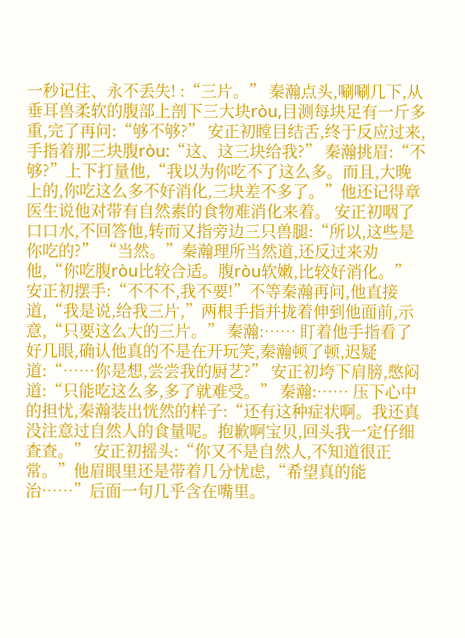一秒记住、永不丢失! :“三片。” 秦瀚点头,唰唰几下,从垂耳兽柔软的腹部上剖下三大块ròu,目测每块足有一斤多重,完了再问:“够不够?” 安正初瞠目结舌,终于反应过来,手指着那三块腹ròu:“这、这三块给我?” 秦瀚挑眉:“不够?”上下打量他,“我以为你吃不了这么多。而且,大晚上的,你吃这么多不好消化,三块差不多了。”他还记得章医生说他对带有自然素的食物难消化来着。 安正初咽了口口水,不回答他,转而又指旁边三只兽腿:“所以,这些是你吃的?” “当然。”秦瀚理所当然道,还反过来劝他,“你吃腹ròu比较合适。腹ròu软嫩,比较好消化。” 安正初摆手:“不不不,我不要!”不等秦瀚再问,他直接道,“我是说,给我三片,”两根手指并拢着伸到他面前,示意,“只要这么大的三片。” 秦瀚:…… 盯着他手指看了好几眼,确认他真的不是在开玩笑,秦瀚顿了顿,迟疑道:“……你是想,尝尝我的厨艺?” 安正初垮下肩膀,憋闷道:“只能吃这么多,多了就难受。” 秦瀚:…… 压下心中的担忧,秦瀚装出恍然的样子:“还有这种症状啊。我还真没注意过自然人的食量呢。抱歉啊宝贝,回头我一定仔细查查。” 安正初摇头:“你又不是自然人,不知道很正常。”他眉眼里还是带着几分忧虑,“希望真的能治……”后面一句几乎含在嘴里。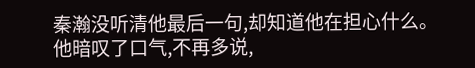秦瀚没听清他最后一句,却知道他在担心什么。他暗叹了口气,不再多说,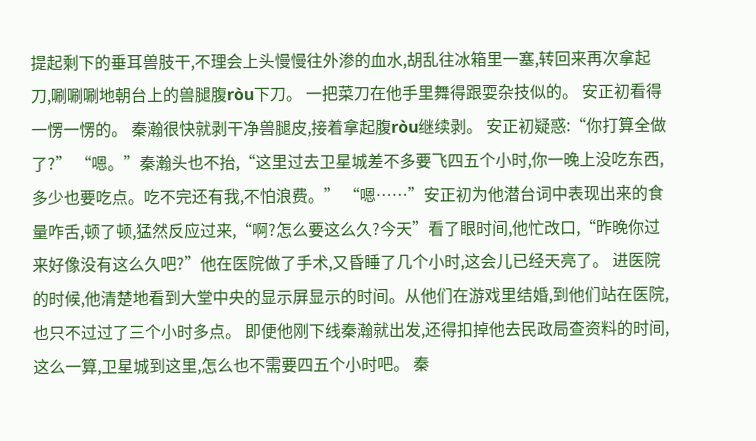提起剩下的垂耳兽肢干,不理会上头慢慢往外渗的血水,胡乱往冰箱里一塞,转回来再次拿起刀,唰唰唰地朝台上的兽腿腹ròu下刀。 一把菜刀在他手里舞得跟耍杂技似的。 安正初看得一愣一愣的。 秦瀚很快就剥干净兽腿皮,接着拿起腹ròu继续剥。 安正初疑惑:“你打算全做了?” “嗯。”秦瀚头也不抬,“这里过去卫星城差不多要飞四五个小时,你一晚上没吃东西,多少也要吃点。吃不完还有我,不怕浪费。” “嗯……”安正初为他潜台词中表现出来的食量咋舌,顿了顿,猛然反应过来,“啊?怎么要这么久?今天”看了眼时间,他忙改口,“昨晚你过来好像没有这么久吧?”他在医院做了手术,又昏睡了几个小时,这会儿已经天亮了。 进医院的时候,他清楚地看到大堂中央的显示屏显示的时间。从他们在游戏里结婚,到他们站在医院,也只不过过了三个小时多点。 即便他刚下线秦瀚就出发,还得扣掉他去民政局查资料的时间,这么一算,卫星城到这里,怎么也不需要四五个小时吧。 秦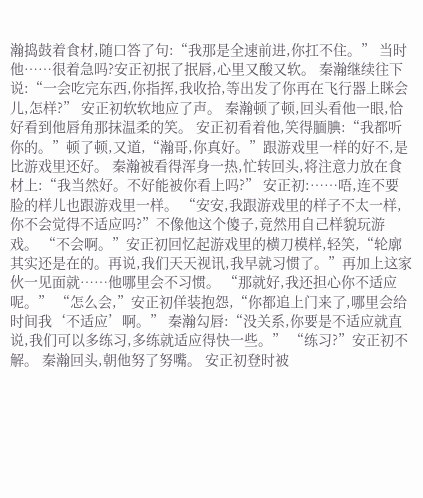瀚捣鼓着食材,随口答了句:“我那是全速前进,你扛不住。” 当时他……很着急吗?安正初抿了抿唇,心里又酸又软。 秦瀚继续往下说:“一会吃完东西,你指挥,我收拾,等出发了你再在飞行器上眯会儿,怎样?” 安正初软软地应了声。 秦瀚顿了顿,回头看他一眼,恰好看到他唇角那抹温柔的笑。 安正初看着他,笑得腼腆:“我都听你的。”顿了顿,又道,“瀚哥,你真好。”跟游戏里一样的好不,是比游戏里还好。 秦瀚被看得浑身一热,忙转回头,将注意力放在食材上:“我当然好。不好能被你看上吗?” 安正初:……唔,连不要脸的样儿也跟游戏里一样。 “安安,我跟游戏里的样子不太一样,你不会觉得不适应吗?”不像他这个傻子,竟然用自己样貌玩游戏。 “不会啊。”安正初回忆起游戏里的横刀模样,轻笑,“轮廓其实还是在的。再说,我们天天视讯,我早就习惯了。”再加上这家伙一见面就……他哪里会不习惯。 “那就好,我还担心你不适应呢。” “怎么会,”安正初佯装抱怨,“你都追上门来了,哪里会给时间我‘不适应’啊。” 秦瀚勾唇:“没关系,你要是不适应就直说,我们可以多练习,多练就适应得快一些。” “练习?”安正初不解。 秦瀚回头,朝他努了努嘴。 安正初登时被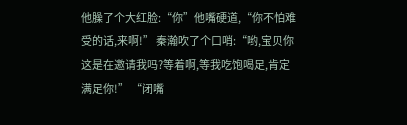他臊了个大红脸:“你”他嘴硬道,“你不怕难受的话,来啊!” 秦瀚吹了个口哨:“哟,宝贝你这是在邀请我吗?等着啊,等我吃饱喝足,肯定满足你!” “闭嘴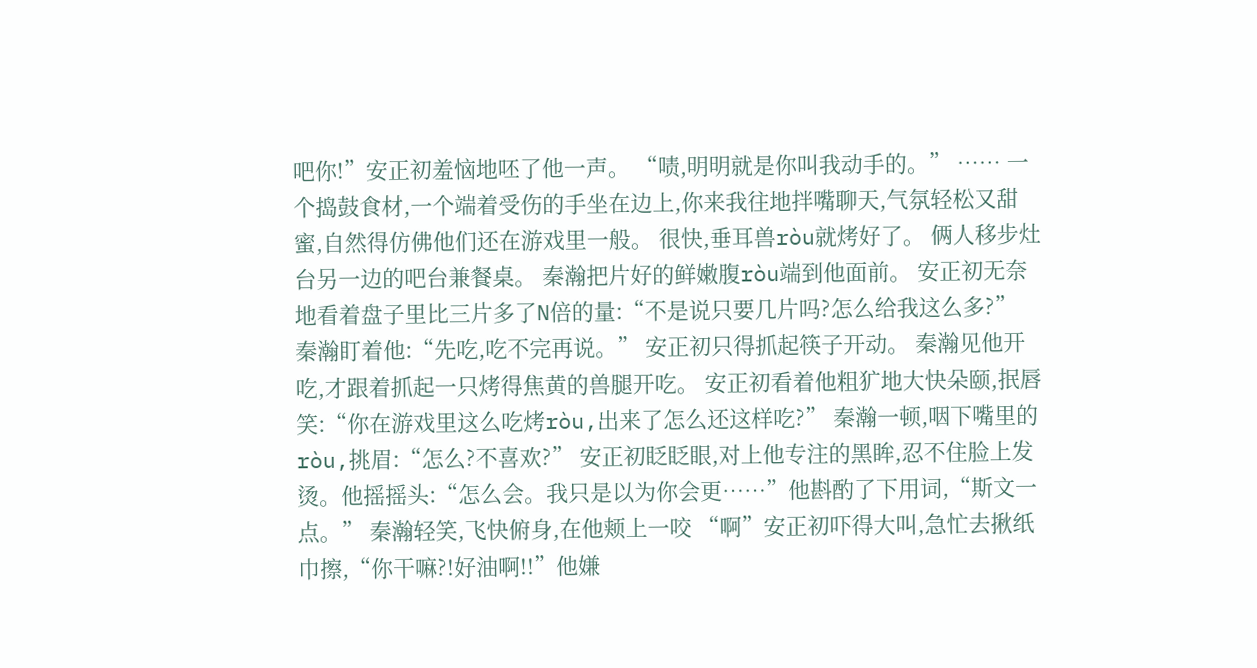吧你!”安正初羞恼地呸了他一声。 “啧,明明就是你叫我动手的。” …… 一个捣鼓食材,一个端着受伤的手坐在边上,你来我往地拌嘴聊天,气氛轻松又甜蜜,自然得仿佛他们还在游戏里一般。 很快,垂耳兽ròu就烤好了。 俩人移步灶台另一边的吧台兼餐桌。 秦瀚把片好的鲜嫩腹ròu端到他面前。 安正初无奈地看着盘子里比三片多了N倍的量:“不是说只要几片吗?怎么给我这么多?” 秦瀚盯着他:“先吃,吃不完再说。” 安正初只得抓起筷子开动。 秦瀚见他开吃,才跟着抓起一只烤得焦黄的兽腿开吃。 安正初看着他粗犷地大快朵颐,抿唇笑:“你在游戏里这么吃烤ròu,出来了怎么还这样吃?” 秦瀚一顿,咽下嘴里的ròu,挑眉:“怎么?不喜欢?” 安正初眨眨眼,对上他专注的黑眸,忍不住脸上发烫。他摇摇头:“怎么会。我只是以为你会更……”他斟酌了下用词,“斯文一点。” 秦瀚轻笑,飞快俯身,在他颊上一咬 “啊”安正初吓得大叫,急忙去揪纸巾擦,“你干嘛?!好油啊!!”他嫌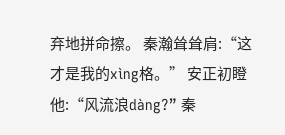弃地拼命擦。 秦瀚耸耸肩:“这才是我的xìng格。” 安正初瞪他:“风流浪dàng?” 秦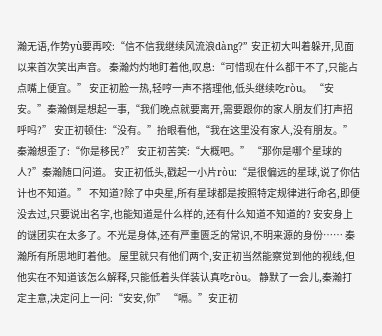瀚无语,作势yù要再咬:“信不信我继续风流浪dàng?” 安正初大叫着躲开,见面以来首次笑出声音。 秦瀚灼灼地盯着他,叹息:“可惜现在什么都干不了,只能占点嘴上便宜。” 安正初脸一热,轻哼一声不搭理他,低头继续吃ròu。 “安安。”秦瀚倒是想起一事,“我们晚点就要离开,需要跟你的家人朋友们打声招呼吗?” 安正初顿住:“没有。”抬眼看他,“我在这里没有家人,没有朋友。” 秦瀚想歪了:“你是移民?” 安正初苦笑:“大概吧。” “那你是哪个星球的人?”秦瀚随口问道。 安正初低头,戳起一小片ròu:“是很偏远的星球,说了你估计也不知道。” 不知道?除了中央星,所有星球都是按照特定规律进行命名,即便没去过,只要说出名字,也能知道是什么样的,还有什么知道不知道的? 安安身上的谜团实在太多了。不光是身体,还有严重匮乏的常识,不明来源的身份…… 秦瀚所有所思地盯着他。 屋里就只有他们两个,安正初当然能察觉到他的视线,但他实在不知道该怎么解释,只能低着头佯装认真吃ròu。 静默了一会儿,秦瀚打定主意,决定问上一问:“安安,你” “嗝。”安正初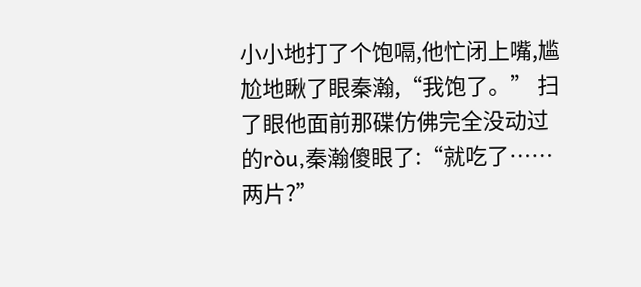小小地打了个饱嗝,他忙闭上嘴,尴尬地瞅了眼秦瀚,“我饱了。” 扫了眼他面前那碟仿佛完全没动过的ròu,秦瀚傻眼了:“就吃了……两片?”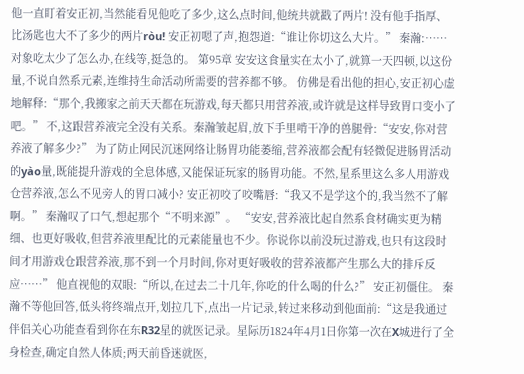他一直盯着安正初,当然能看见他吃了多少,这么点时间,他统共就戳了两片! 没有他手指厚、比汤匙也大不了多少的两片ròu! 安正初嗯了声,抱怨道:“谁让你切这么大片。” 秦瀚:…… 对象吃太少了怎么办,在线等,挺急的。 第95章 安安这食量实在太小了,就算一天四顿,以这份量,不说自然系元素,连维持生命活动所需要的营养都不够。 仿佛是看出他的担心,安正初心虚地解释:“那个,我搬家之前天天都在玩游戏,每天都只用营养液,或许就是这样导致胃口变小了吧。” 不,这跟营养液完全没有关系。秦瀚皱起眉,放下手里啃干净的兽腿骨:“安安,你对营养液了解多少?” 为了防止网民沉迷网络让肠胃功能萎缩,营养液都会配有轻微促进肠胃活动的yào量,既能提升游戏的全息体感,又能保证玩家的肠胃功能。不然,星系里这么多人用游戏仓营养液,怎么不见旁人的胃口减小? 安正初咬了咬嘴唇:“我又不是学这个的,我当然不了解啊。” 秦瀚叹了口气,想起那个“不明来源”。 “安安,营养液比起自然系食材确实更为精细、也更好吸收,但营养液里配比的元素能量也不少。你说你以前没玩过游戏,也只有这段时间才用游戏仓跟营养液,那不到一个月时间,你对更好吸收的营养液都产生那么大的排斥反应……” 他直视他的双眼:“所以,在过去二十几年,你吃的什么喝的什么?” 安正初僵住。 秦瀚不等他回答,低头将终端点开,划拉几下,点出一片记录,转过来移动到他面前:“这是我通过伴侣关心功能查看到你在东R32星的就医记录。星际历1824年4月1日你第一次在X城进行了全身检查,确定自然人体质;两天前昏迷就医,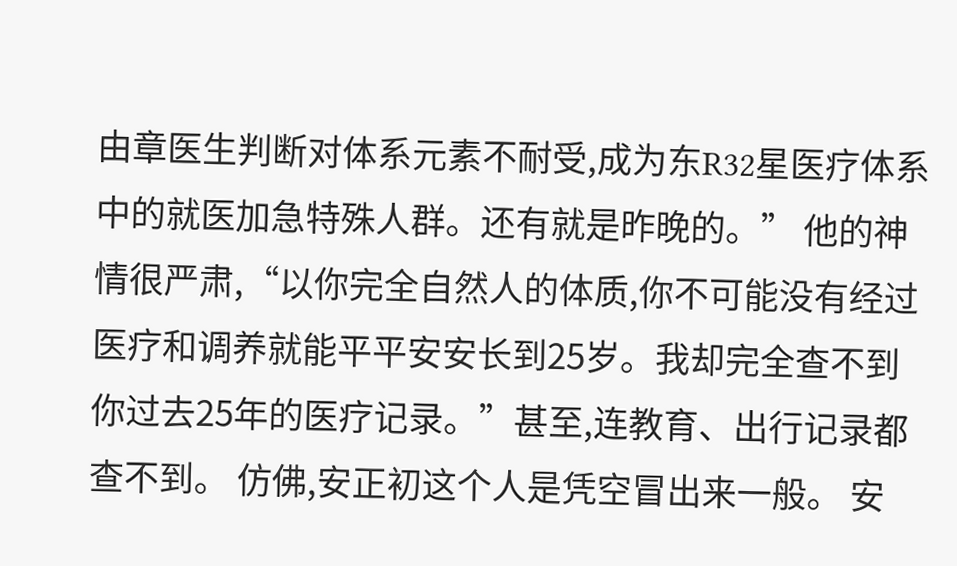由章医生判断对体系元素不耐受,成为东R32星医疗体系中的就医加急特殊人群。还有就是昨晚的。” 他的神情很严肃,“以你完全自然人的体质,你不可能没有经过医疗和调养就能平平安安长到25岁。我却完全查不到你过去25年的医疗记录。”甚至,连教育、出行记录都查不到。 仿佛,安正初这个人是凭空冒出来一般。 安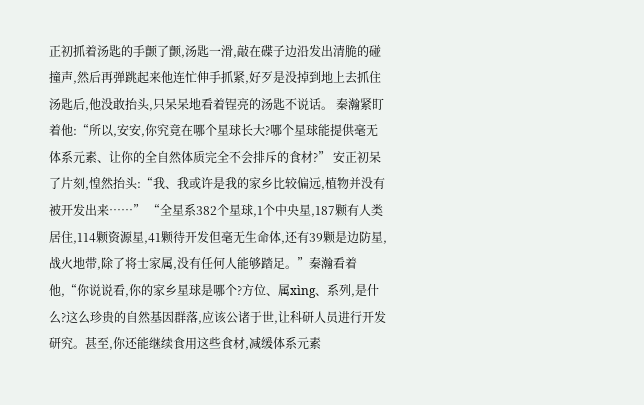正初抓着汤匙的手颤了颤,汤匙一滑,敲在碟子边沿发出清脆的碰撞声,然后再弹跳起来他连忙伸手抓紧,好歹是没掉到地上去抓住汤匙后,他没敢抬头,只呆呆地看着锃亮的汤匙不说话。 秦瀚紧盯着他:“所以,安安,你究竟在哪个星球长大?哪个星球能提供毫无体系元素、让你的全自然体质完全不会排斥的食材?” 安正初呆了片刻,惶然抬头:“我、我或许是我的家乡比较偏远,植物并没有被开发出来……” “全星系382个星球,1个中央星,187颗有人类居住,114颗资源星,41颗待开发但毫无生命体,还有39颗是边防星,战火地带,除了将士家属,没有任何人能够踏足。”秦瀚看着他,“你说说看,你的家乡星球是哪个?方位、属xìng、系列,是什么?这么珍贵的自然基因群落,应该公诸于世,让科研人员进行开发研究。甚至,你还能继续食用这些食材,减缓体系元素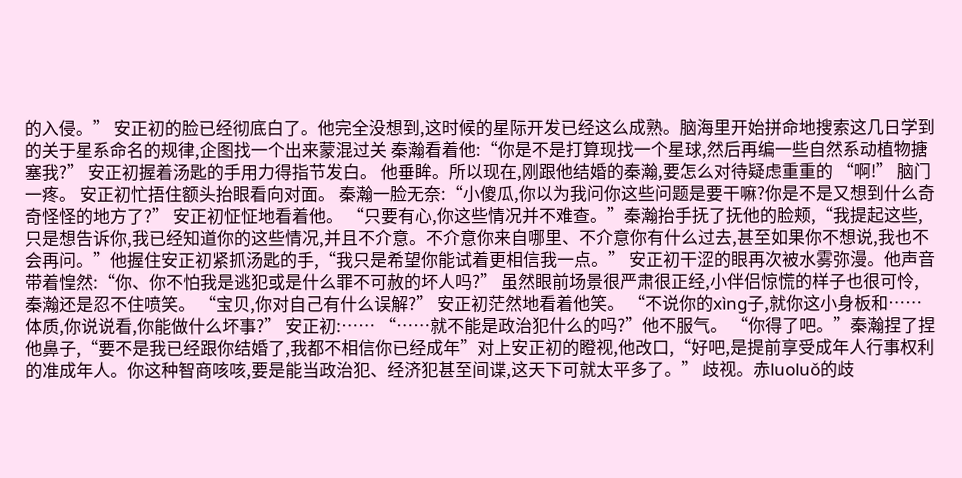的入侵。” 安正初的脸已经彻底白了。他完全没想到,这时候的星际开发已经这么成熟。脑海里开始拼命地搜索这几日学到的关于星系命名的规律,企图找一个出来蒙混过关 秦瀚看着他:“你是不是打算现找一个星球,然后再编一些自然系动植物搪塞我?” 安正初握着汤匙的手用力得指节发白。 他垂眸。所以现在,刚跟他结婚的秦瀚,要怎么对待疑虑重重的 “啊!” 脑门一疼。 安正初忙捂住额头抬眼看向对面。 秦瀚一脸无奈:“小傻瓜,你以为我问你这些问题是要干嘛?你是不是又想到什么奇奇怪怪的地方了?” 安正初怔怔地看着他。 “只要有心,你这些情况并不难查。”秦瀚抬手抚了抚他的脸颊,“我提起这些,只是想告诉你,我已经知道你的这些情况,并且不介意。不介意你来自哪里、不介意你有什么过去,甚至如果你不想说,我也不会再问。”他握住安正初紧抓汤匙的手,“我只是希望你能试着更相信我一点。” 安正初干涩的眼再次被水雾弥漫。他声音带着惶然:“你、你不怕我是逃犯或是什么罪不可赦的坏人吗?” 虽然眼前场景很严肃很正经,小伴侣惊慌的样子也很可怜,秦瀚还是忍不住喷笑。 “宝贝,你对自己有什么误解?” 安正初茫然地看着他笑。 “不说你的xìng子,就你这小身板和……体质,你说说看,你能做什么坏事?” 安正初:…… “……就不能是政治犯什么的吗?”他不服气。 “你得了吧。”秦瀚捏了捏他鼻子,“要不是我已经跟你结婚了,我都不相信你已经成年”对上安正初的瞪视,他改口,“好吧,是提前享受成年人行事权利的准成年人。你这种智商咳咳,要是能当政治犯、经济犯甚至间谍,这天下可就太平多了。” 歧视。赤luoluǒ的歧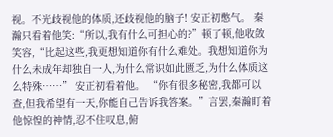视。不光歧视他的体质,还歧视他的脑子! 安正初憋气。 秦瀚只看着他笑:“所以,我有什么可担心的?”顿了顿,他收敛笑容,“比起这些,我更想知道你有什么难处。我想知道你为什么未成年却独自一人,为什么常识如此匮乏,为什么体质这么特殊……” 安正初看着他。 “你有很多秘密,我都可以查,但我希望有一天,你能自己告诉我答案。”言罢,秦瀚盯着他惊惶的神情,忍不住叹息,俯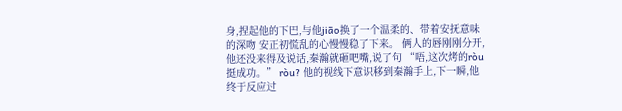身,捏起他的下巴,与他jiāo换了一个温柔的、带着安抚意味的深吻 安正初慌乱的心慢慢稳了下来。 俩人的唇刚刚分开,他还没来得及说话,秦瀚就砸吧嘴,说了句 “唔,这次烤的ròu挺成功。” ròu? 他的视线下意识移到秦瀚手上,下一瞬,他终于反应过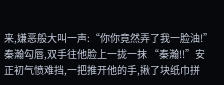来,嫌恶般大叫一声:“你你竟然弄了我一脸油!” 秦瀚勾唇,双手往他脸上一拢一抹 “秦瀚!!”安正初气愤难挡,一把推开他的手,揪了块纸巾拼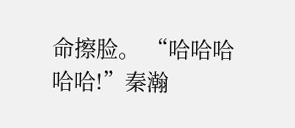命擦脸。 “哈哈哈哈哈!”秦瀚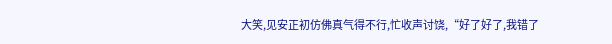大笑,见安正初仿佛真气得不行,忙收声讨饶,“好了好了,我错了